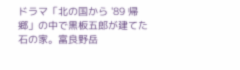ドラマ「北の国から '89 帰郷」の中で黒板五郎が建てた石の家。富良野岳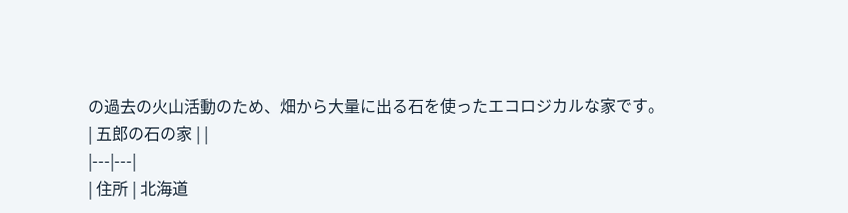の過去の火山活動のため、畑から大量に出る石を使ったエコロジカルな家です。
| 五郎の石の家 | |
|---|---|
| 住所 | 北海道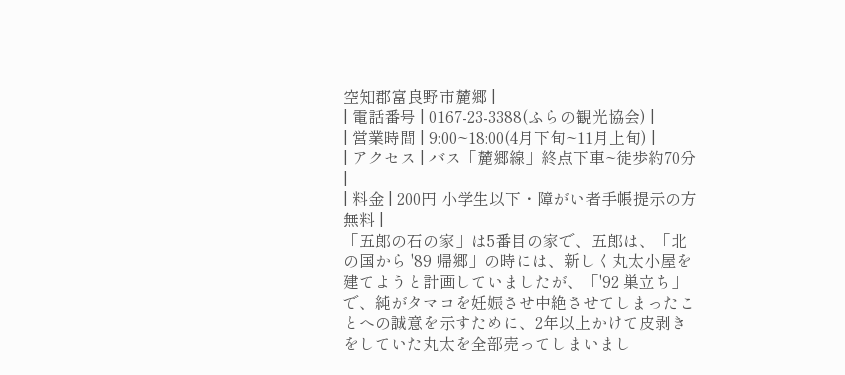空知郡富良野市麓郷 |
| 電話番号 | 0167-23-3388(ふらの観光協会) |
| 営業時間 | 9:00~18:00(4月下旬~11月上旬) |
| アクセス | バス「麓郷線」終点下車~徒歩約70分 |
| 料金 | 200円 小学生以下・障がい者手帳提示の方無料 |
「五郎の石の家」は5番目の家で、五郎は、「北の国から '89 帰郷」の時には、新しく丸太小屋を建てようと計画していましたが、「'92 巣立ち」で、純がタマコを妊娠させ中絶させてしまったことへの誠意を示すために、2年以上かけて皮剥きをしていた丸太を全部売ってしまいまし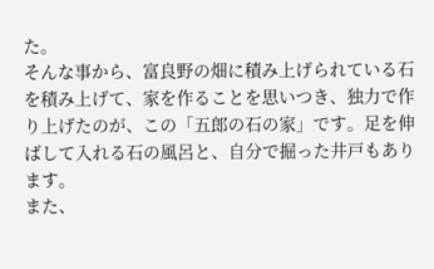た。
そんな事から、富良野の畑に積み上げられている石を積み上げて、家を作ることを思いつき、独力で作り上げたのが、この「五郎の石の家」です。足を伸ばして入れる石の風呂と、自分で掘った井戸もあります。
また、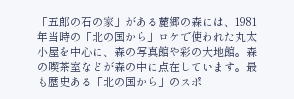「五郎の石の家」がある麓郷の森には、1981年当時の「北の国から」ロケで使われた丸太小屋を中心に、森の写真館や彩の大地館。森の喫茶室などが森の中に点在しています。最も歴史ある「北の国から」のスポ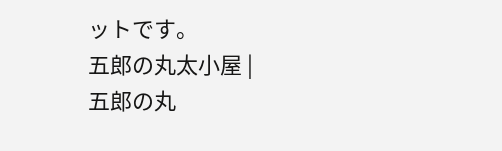ットです。
五郎の丸太小屋 |
五郎の丸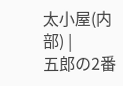太小屋(内部) |
五郎の2番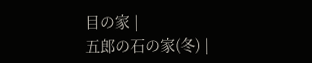目の家 |
五郎の石の家(冬) |